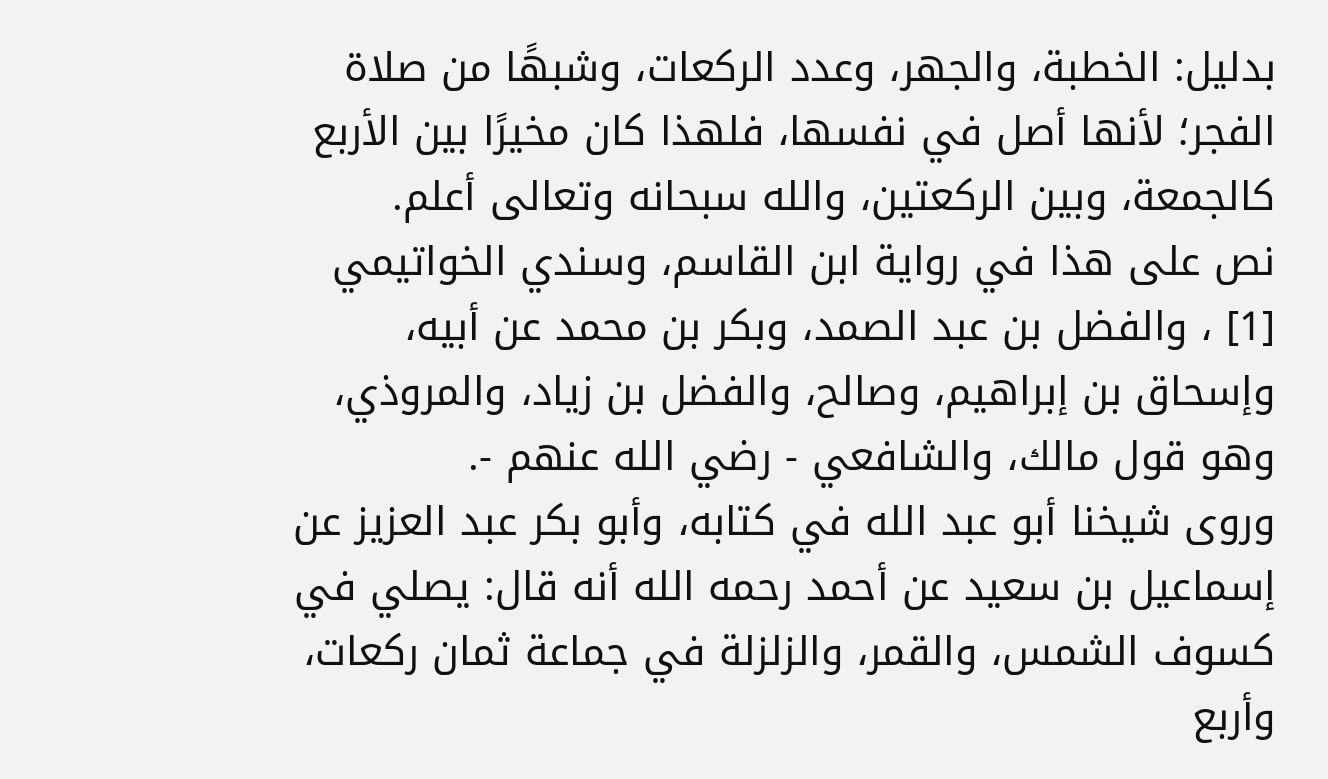بدليل: الخطبة، والجهر، وعدد الركعات، وشبهًا من صلاة الفجر؛ لأنها أصل في نفسها، فلهذا كان مخيرًا بين الأربع كالجمعة، وبين الركعتين، والله سبحانه وتعالى أعلم.
نص على هذا في رواية ابن القاسم، وسندي الخواتيمي [1] ، والفضل بن عبد الصمد، وبكر بن محمد عن أبيه، وإسحاق بن إبراهيم، وصالح، والفضل بن زياد، والمروذي، وهو قول مالك، والشافعي - رضي الله عنهم -.
وروى شيخنا أبو عبد الله في كتابه، وأبو بكر عبد العزيز عن إسماعيل بن سعيد عن أحمد رحمه الله أنه قال: يصلي في كسوف الشمس، والقمر، والزلزلة في جماعة ثمان ركعات، وأربع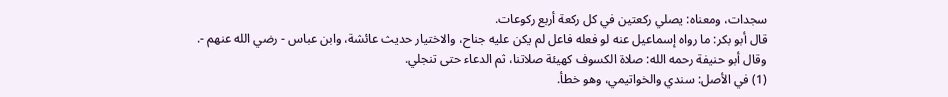سجدات، ومعناه: يصلي ركعتين في كل ركعة أربع ركوعات.
قال أبو بكر: ما رواه إسماعيل عنه لو فعله فاعل لم يكن عليه جناح، والاختيار حديث عائشة، وابن عباس - رضي الله عنهم -.
وقال أبو حنيفة رحمه الله: صلاة الكسوف كهيئة صلاتنا، ثم الدعاء حتى تنجلي.
(1) في الأصل: سندي والخواتيمي، وهو خطأ.